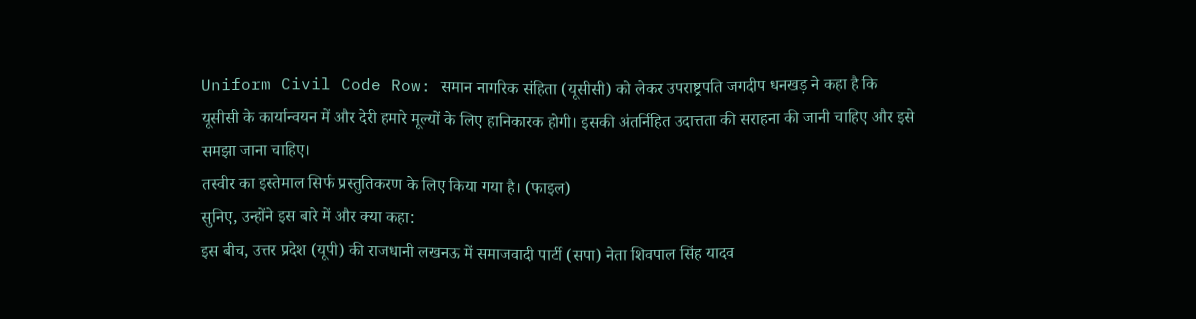Uniform Civil Code Row: समान नागरिक संहिता (यूसीसी) को लेकर उपराष्ट्रपति जगदीप धनखड़ ने कहा है कि यूसीसी के कार्यान्वयन में और देरी हमारे मूल्यों के लिए हानिकारक होगी। इसकी अंतर्निहित उदात्तता की सराहना की जानी चाहिए और इसे समझा जाना चाहिए।
तस्वीर का इस्तेमाल सिर्फ प्रस्तुतिकरण के लिए किया गया है। (फाइल)
सुनिए, उन्होंने इस बारे में और क्या कहा:
इस बीच, उत्तर प्रदेश (यूपी) की राजधानी लखनऊ में समाजवादी पार्टी (सपा) नेता शिवपाल सिंह यादव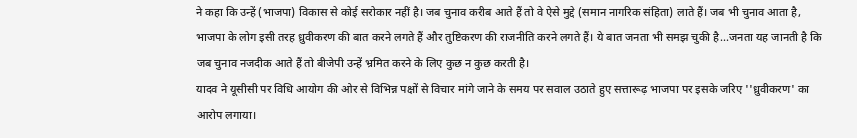ने कहा कि उन्हें (भाजपा) विकास से कोई सरोकार नहीं है। जब चुनाव करीब आते हैं तो वे ऐसे मुद्दे (समान नागरिक संहिता) लाते हैं। जब भी चुनाव आता है, भाजपा के लोग इसी तरह ध्रुवीकरण की बात करने लगते हैं और तुष्टिकरण की राजनीति करने लगते हैं। ये बात जनता भी समझ चुकी है...जनता यह जानती है कि जब चुनाव नजदीक आते हैं तो बीजेपी उन्हें भ्रमित करने के लिए कुछ न कुछ करती है।
यादव ने यूसीसी पर विधि आयोग की ओर से विभिन्न पक्षों से विचार मांगे जाने के समय पर सवाल उठाते हुए सत्तारूढ़ भाजपा पर इसके जरिए ''ध्रुवीकरण' का आरोप लगाया।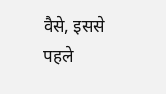वैसे, इससे पहले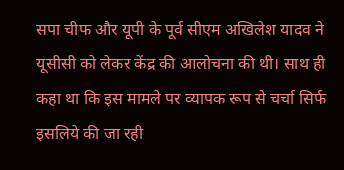सपा चीफ और यूपी के पूर्व सीएम अखिलेश यादव ने यूसीसी को लेकर केंद्र की आलोचना की थी। साथ ही कहा था कि इस मामले पर व्यापक रूप से चर्चा सिर्फ इसलिये की जा रही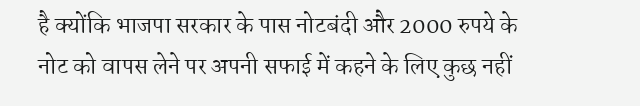है क्योंकि भाजपा सरकार के पास नोटबंदी और 2000 रुपये के नोट को वापस लेने पर अपनी सफाई में कहने के लिए कुछ नहीं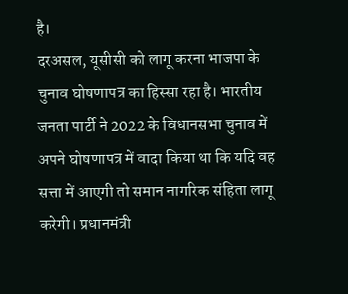है।
दरअसल, यूसीसी को लागू करना भाजपा के चुनाव घोषणापत्र का हिस्सा रहा है। भारतीय जनता पार्टी ने 2022 के विधानसभा चुनाव में अपने घोषणापत्र में वादा किया था कि यदि वह सत्ता में आएगी तो समान नागरिक संहिता लागू करेगी। प्रधानमंत्री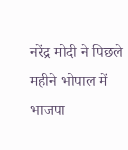नरेंद्र मोदी ने पिछले महीने भोपाल में भाजपा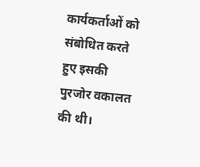कार्यकर्ताओं को संबोधित करते हुए इसकी पुरजोर वकालत की थी।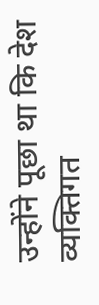उन्होंने पूछा था कि देश व्यक्तिगत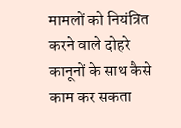मामलों को नियंत्रित करने वाले दोहरे कानूनों के साथ कैसे काम कर सकता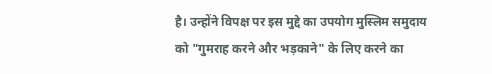है। उन्होंने विपक्ष पर इस मुद्दे का उपयोग मुस्लिम समुदाय को "गुमराह करने और भड़काने" के लिए करने का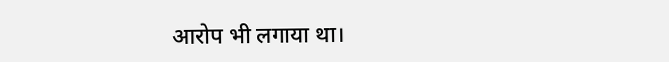आरोप भी लगाया था।